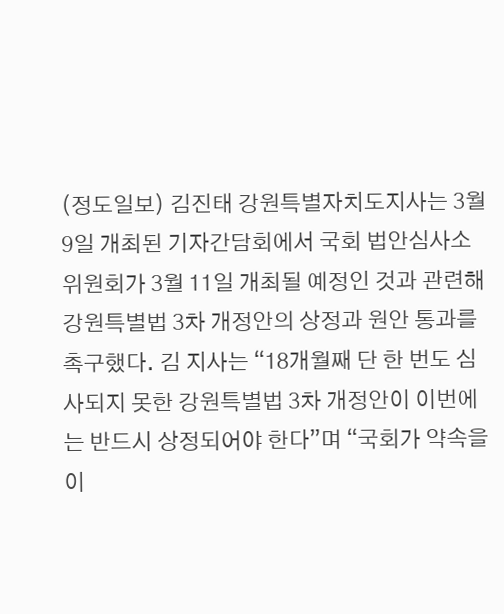(정도일보) 김진태 강원특별자치도지사는 3월 9일 개최된 기자간담회에서 국회 법안심사소위원회가 3월 11일 개최될 예정인 것과 관련해 강원특별법 3차 개정안의 상정과 원안 통과를 촉구했다. 김 지사는 “18개월째 단 한 번도 심사되지 못한 강원특별법 3차 개정안이 이번에는 반드시 상정되어야 한다”며 “국회가 약속을 이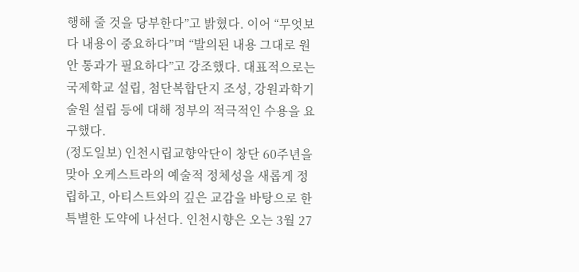행해 줄 것을 당부한다”고 밝혔다. 이어 “무엇보다 내용이 중요하다”며 “발의된 내용 그대로 원안 통과가 필요하다”고 강조했다. 대표적으로는 국제학교 설립, 첨단복합단지 조성, 강원과학기술원 설립 등에 대해 정부의 적극적인 수용을 요구했다.
(정도일보) 인천시립교향악단이 창단 60주년을 맞아 오케스트라의 예술적 정체성을 새롭게 정립하고, 아티스트와의 깊은 교감을 바탕으로 한 특별한 도약에 나선다. 인천시향은 오는 3월 27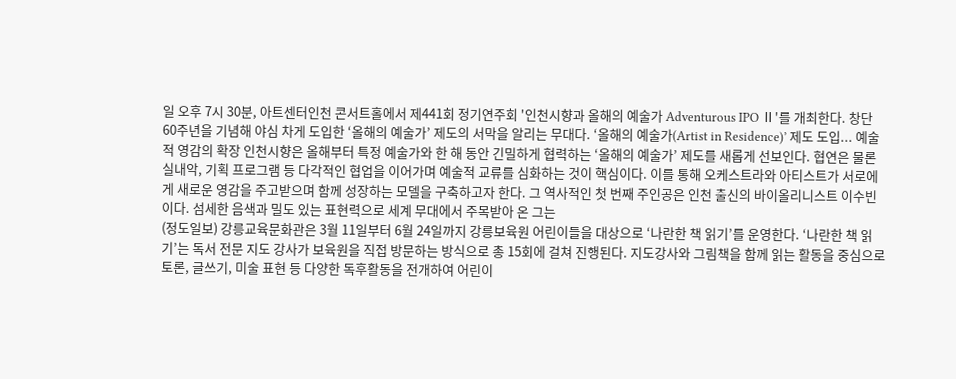일 오후 7시 30분, 아트센터인천 콘서트홀에서 제441회 정기연주회 '인천시향과 올해의 예술가 Adventurous IPO Ⅱ'를 개최한다. 창단 60주년을 기념해 야심 차게 도입한 ‘올해의 예술가’ 제도의 서막을 알리는 무대다. ‘올해의 예술가(Artist in Residence)’ 제도 도입... 예술적 영감의 확장 인천시향은 올해부터 특정 예술가와 한 해 동안 긴밀하게 협력하는 ‘올해의 예술가’ 제도를 새롭게 선보인다. 협연은 물론 실내악, 기획 프로그램 등 다각적인 협업을 이어가며 예술적 교류를 심화하는 것이 핵심이다. 이를 통해 오케스트라와 아티스트가 서로에게 새로운 영감을 주고받으며 함께 성장하는 모델을 구축하고자 한다. 그 역사적인 첫 번째 주인공은 인천 출신의 바이올리니스트 이수빈이다. 섬세한 음색과 밀도 있는 표현력으로 세계 무대에서 주목받아 온 그는
(정도일보) 강릉교육문화관은 3월 11일부터 6월 24일까지 강릉보육원 어린이들을 대상으로 ‘나란한 책 읽기’를 운영한다. ‘나란한 책 읽기’는 독서 전문 지도 강사가 보육원을 직접 방문하는 방식으로 총 15회에 걸쳐 진행된다. 지도강사와 그림책을 함께 읽는 활동을 중심으로 토론, 글쓰기, 미술 표현 등 다양한 독후활동을 전개하여 어린이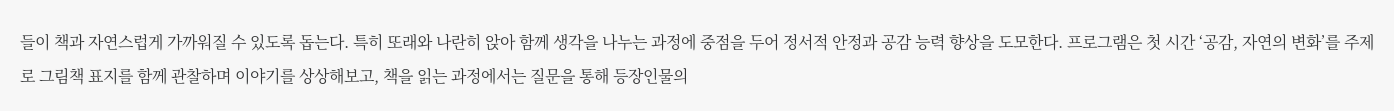들이 책과 자연스럽게 가까워질 수 있도록 돕는다. 특히 또래와 나란히 앉아 함께 생각을 나누는 과정에 중점을 두어 정서적 안정과 공감 능력 향상을 도모한다. 프로그램은 첫 시간 ‘공감, 자연의 변화’를 주제로 그림책 표지를 함께 관찰하며 이야기를 상상해보고, 책을 읽는 과정에서는 질문을 통해 등장인물의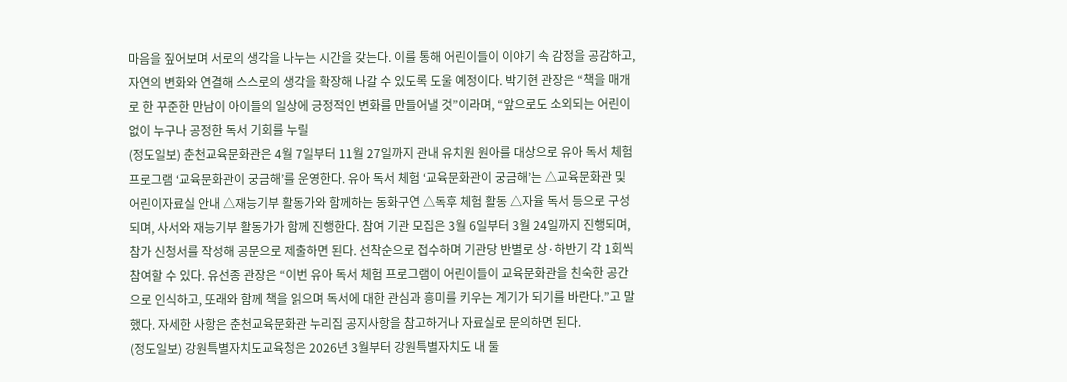마음을 짚어보며 서로의 생각을 나누는 시간을 갖는다. 이를 통해 어린이들이 이야기 속 감정을 공감하고, 자연의 변화와 연결해 스스로의 생각을 확장해 나갈 수 있도록 도울 예정이다. 박기현 관장은 “책을 매개로 한 꾸준한 만남이 아이들의 일상에 긍정적인 변화를 만들어낼 것”이라며, “앞으로도 소외되는 어린이 없이 누구나 공정한 독서 기회를 누릴
(정도일보) 춘천교육문화관은 4월 7일부터 11월 27일까지 관내 유치원 원아를 대상으로 유아 독서 체험 프로그램 ‘교육문화관이 궁금해’를 운영한다. 유아 독서 체험 ‘교육문화관이 궁금해’는 △교육문화관 및 어린이자료실 안내 △재능기부 활동가와 함께하는 동화구연 △독후 체험 활동 △자율 독서 등으로 구성되며, 사서와 재능기부 활동가가 함께 진행한다. 참여 기관 모집은 3월 6일부터 3월 24일까지 진행되며, 참가 신청서를 작성해 공문으로 제출하면 된다. 선착순으로 접수하며 기관당 반별로 상·하반기 각 1회씩 참여할 수 있다. 유선종 관장은 “이번 유아 독서 체험 프로그램이 어린이들이 교육문화관을 친숙한 공간으로 인식하고, 또래와 함께 책을 읽으며 독서에 대한 관심과 흥미를 키우는 계기가 되기를 바란다.”고 말했다. 자세한 사항은 춘천교육문화관 누리집 공지사항을 참고하거나 자료실로 문의하면 된다.
(정도일보) 강원특별자치도교육청은 2026년 3월부터 강원특별자치도 내 둘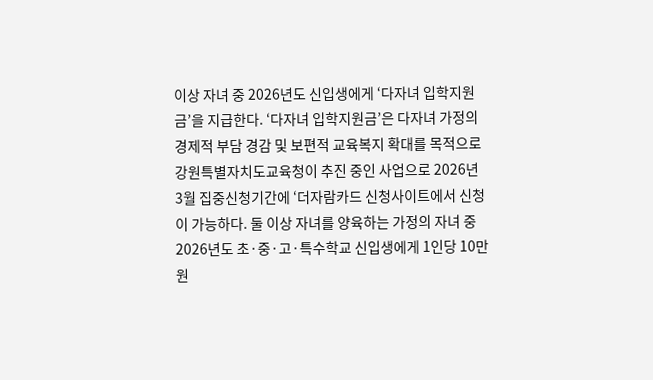이상 자녀 중 2026년도 신입생에게 ‘다자녀 입학지원금’을 지급한다. ‘다자녀 입학지원금’은 다자녀 가정의 경제적 부담 경감 및 보편적 교육복지 확대를 목적으로 강원특별자치도교육청이 추진 중인 사업으로 2026년 3월 집중신청기간에 ‘더자람카드 신청사이트에서 신청이 가능하다. 둘 이상 자녀를 양육하는 가정의 자녀 중 2026년도 초·중·고·특수학교 신입생에게 1인당 10만원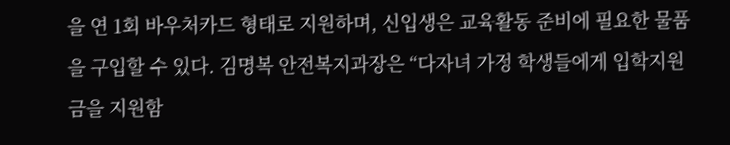을 연 1회 바우처카드 형태로 지원하며, 신입생은 교육활동 준비에 필요한 물품을 구입할 수 있다. 김명복 안전복지과장은 “다자녀 가정 학생들에게 입학지원금을 지원함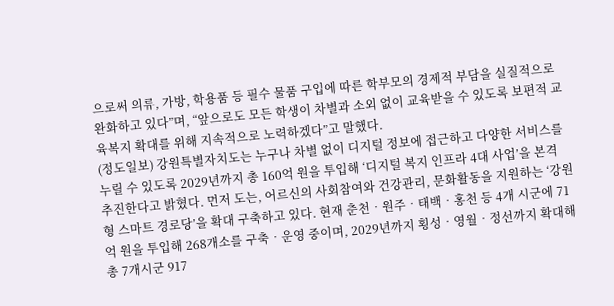으로써 의류, 가방, 학용품 등 필수 물품 구입에 따른 학부모의 경제적 부담을 실질적으로 완화하고 있다”며, “앞으로도 모든 학생이 차별과 소외 없이 교육받을 수 있도록 보편적 교육복지 확대를 위해 지속적으로 노력하겠다”고 말했다.
(정도일보) 강원특별자치도는 누구나 차별 없이 디지털 정보에 접근하고 다양한 서비스를 누릴 수 있도록 2029년까지 총 160억 원을 투입해 ‘디지털 복지 인프라 4대 사업’을 본격 추진한다고 밝혔다. 먼저 도는, 어르신의 사회참여와 건강관리, 문화활동을 지원하는 ‘강원형 스마트 경로당’을 확대 구축하고 있다. 현재 춘천‧원주‧태백‧홍천 등 4개 시군에 71억 원을 투입해 268개소를 구축‧운영 중이며, 2029년까지 횡성‧영월‧정선까지 확대해 총 7개시군 917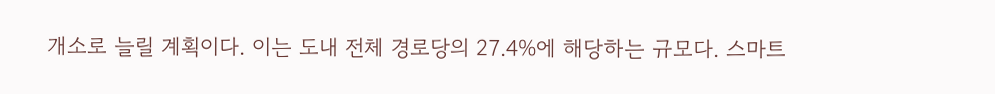개소로 늘릴 계획이다. 이는 도내 전체 경로당의 27.4%에 해당하는 규모다. 스마트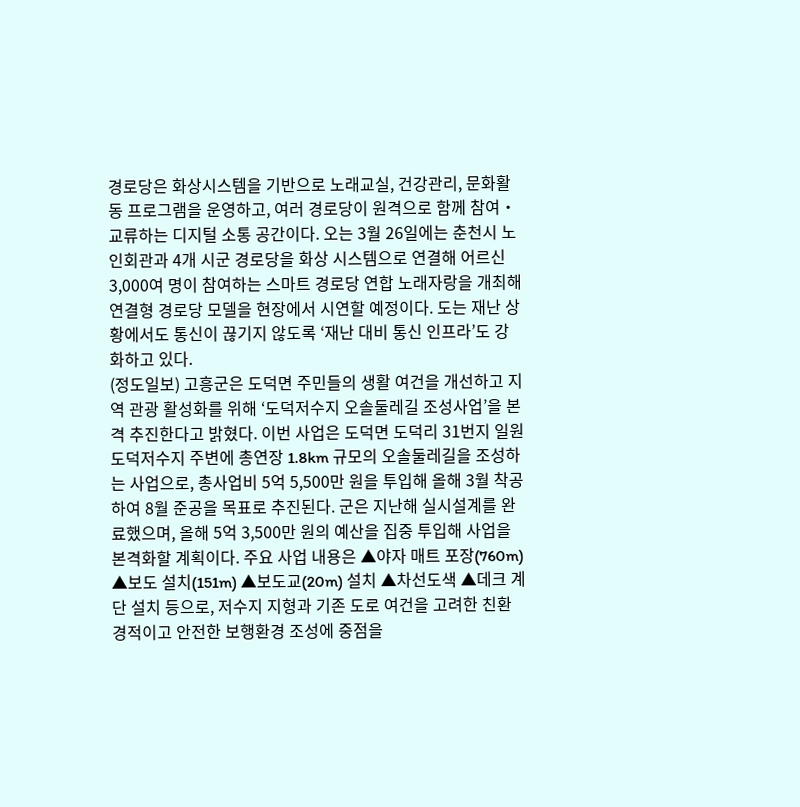경로당은 화상시스템을 기반으로 노래교실, 건강관리, 문화활동 프로그램을 운영하고, 여러 경로당이 원격으로 함께 참여‧교류하는 디지털 소통 공간이다. 오는 3월 26일에는 춘천시 노인회관과 4개 시군 경로당을 화상 시스템으로 연결해 어르신 3,000여 명이 참여하는 스마트 경로당 연합 노래자랑을 개최해 연결형 경로당 모델을 현장에서 시연할 예정이다. 도는 재난 상황에서도 통신이 끊기지 않도록 ‘재난 대비 통신 인프라’도 강화하고 있다.
(정도일보) 고흥군은 도덕면 주민들의 생활 여건을 개선하고 지역 관광 활성화를 위해 ‘도덕저수지 오솔둘레길 조성사업’을 본격 추진한다고 밝혔다. 이번 사업은 도덕면 도덕리 31번지 일원 도덕저수지 주변에 총연장 1.8km 규모의 오솔둘레길을 조성하는 사업으로, 총사업비 5억 5,500만 원을 투입해 올해 3월 착공하여 8월 준공을 목표로 추진된다. 군은 지난해 실시설계를 완료했으며, 올해 5억 3,500만 원의 예산을 집중 투입해 사업을 본격화할 계획이다. 주요 사업 내용은 ▲야자 매트 포장(760m) ▲보도 설치(151m) ▲보도교(20m) 설치 ▲차선도색 ▲데크 계단 설치 등으로, 저수지 지형과 기존 도로 여건을 고려한 친환경적이고 안전한 보행환경 조성에 중점을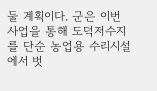둘 계획이다. 군은 이번 사업을 통해 도덕저수지를 단순 농업용 수리시설에서 벗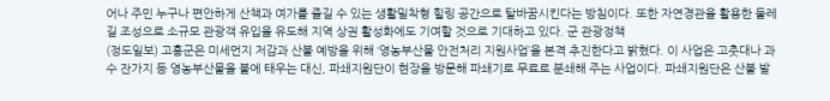어나 주민 누구나 편안하게 산책과 여가를 즐길 수 있는 생활밀착형 힐링 공간으로 탈바꿈시킨다는 방침이다. 또한 자연경관을 활용한 둘레길 조성으로 소규모 관광객 유입을 유도해 지역 상권 활성화에도 기여할 것으로 기대하고 있다. 군 관광정책
(정도일보) 고흥군은 미세먼지 저감과 산불 예방을 위해 ‘영농부산물 안전처리 지원사업’을 본격 추진한다고 밝혔다. 이 사업은 고춧대나 과수 잔가지 등 영농부산물을 불에 태우는 대신, 파쇄지원단이 현장을 방문해 파쇄기로 무료로 분쇄해 주는 사업이다. 파쇄지원단은 산불 발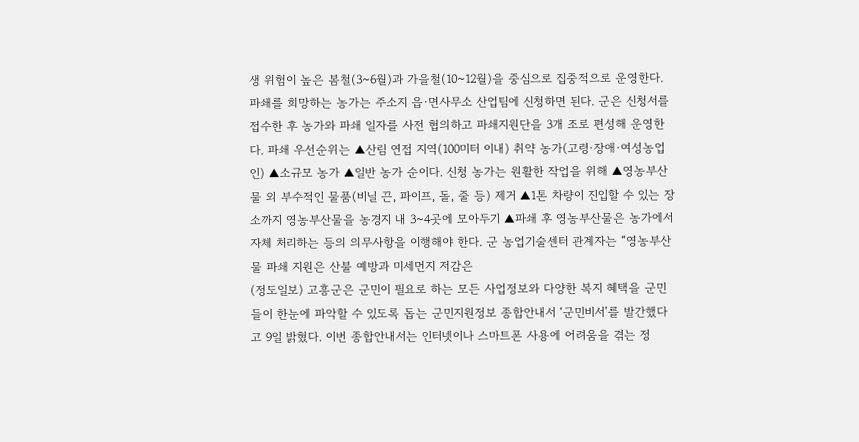생 위험이 높은 봄철(3~6월)과 가을철(10~12월)을 중심으로 집중적으로 운영한다. 파쇄를 희망하는 농가는 주소지 읍·면사무소 산업팀에 신청하면 된다. 군은 신청서를 접수한 후 농가와 파쇄 일자를 사전 협의하고 파쇄지원단을 3개 조로 편성해 운영한다. 파쇄 우선순위는 ▲산림 연접 지역(100미터 이내) 취약 농가(고령·장애·여성농업인) ▲소규모 농가 ▲일반 농가 순이다. 신청 농가는 원활한 작업을 위해 ▲영농부산물 외 부수적인 물품(비닐 끈, 파이프, 돌, 줄 등) 제거 ▲1톤 차량이 진입할 수 있는 장소까지 영농부산물을 농경지 내 3~4곳에 모아두기 ▲파쇄 후 영농부산물은 농가에서 자체 처리하는 등의 의무사항을 이행해야 한다. 군 농업기술센터 관계자는 “영농부산물 파쇄 지원은 산불 예방과 미세먼지 저감은
(정도일보) 고흥군은 군민이 필요로 하는 모든 사업정보와 다양한 복지 혜택을 군민들이 한눈에 파악할 수 있도록 돕는 군민지원정보 종합안내서 ‘군민비서’를 발간했다고 9일 밝혔다. 이번 종합안내서는 인터넷이나 스마트폰 사용에 어려움을 겪는 정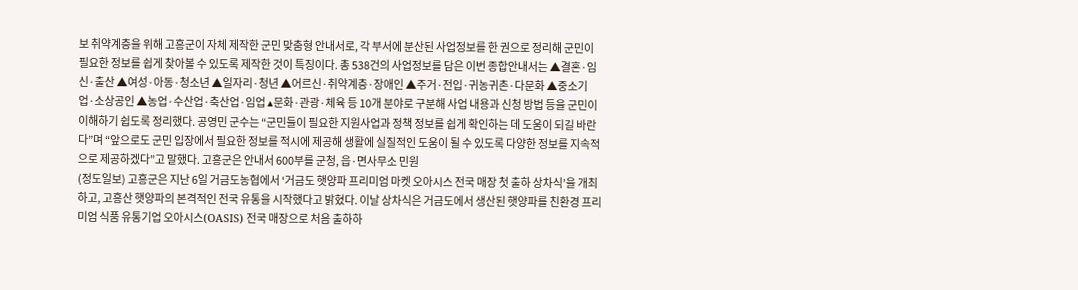보 취약계층을 위해 고흥군이 자체 제작한 군민 맞춤형 안내서로, 각 부서에 분산된 사업정보를 한 권으로 정리해 군민이 필요한 정보를 쉽게 찾아볼 수 있도록 제작한 것이 특징이다. 총 538건의 사업정보를 담은 이번 종합안내서는 ▲결혼·임신·출산 ▲여성·아동·청소년 ▲일자리·청년 ▲어르신·취약계층·장애인 ▲주거·전입·귀농귀촌·다문화 ▲중소기업·소상공인 ▲농업·수산업·축산업·임업 ▴문화·관광·체육 등 10개 분야로 구분해 사업 내용과 신청 방법 등을 군민이 이해하기 쉽도록 정리했다. 공영민 군수는 “군민들이 필요한 지원사업과 정책 정보를 쉽게 확인하는 데 도움이 되길 바란다”며 “앞으로도 군민 입장에서 필요한 정보를 적시에 제공해 생활에 실질적인 도움이 될 수 있도록 다양한 정보를 지속적으로 제공하겠다”고 말했다. 고흥군은 안내서 600부를 군청, 읍·면사무소 민원
(정도일보) 고흥군은 지난 6일 거금도농협에서 ‘거금도 햇양파 프리미엄 마켓 오아시스 전국 매장 첫 출하 상차식’을 개최하고, 고흥산 햇양파의 본격적인 전국 유통을 시작했다고 밝혔다. 이날 상차식은 거금도에서 생산된 햇양파를 친환경 프리미엄 식품 유통기업 오아시스(OASIS) 전국 매장으로 처음 출하하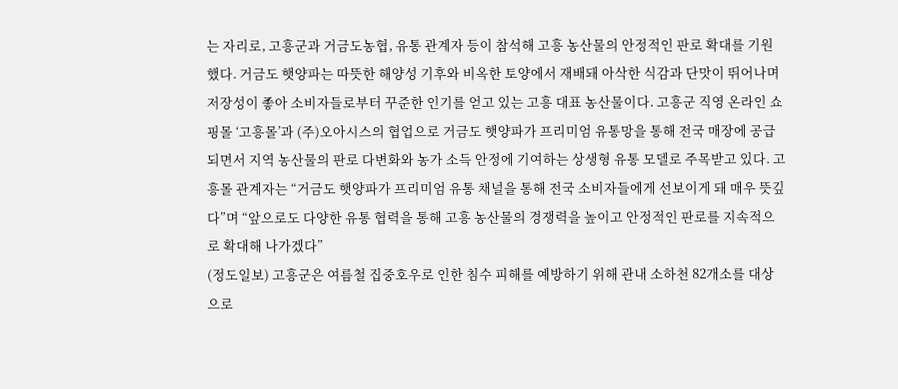는 자리로, 고흥군과 거금도농협, 유통 관계자 등이 참석해 고흥 농산물의 안정적인 판로 확대를 기원했다. 거금도 햇양파는 따뜻한 해양성 기후와 비옥한 토양에서 재배돼 아삭한 식감과 단맛이 뛰어나며 저장성이 좋아 소비자들로부터 꾸준한 인기를 얻고 있는 고흥 대표 농산물이다. 고흥군 직영 온라인 쇼핑몰 ‘고흥몰’과 (주)오아시스의 협업으로 거금도 햇양파가 프리미엄 유통망을 통해 전국 매장에 공급되면서 지역 농산물의 판로 다변화와 농가 소득 안정에 기여하는 상생형 유통 모델로 주목받고 있다. 고흥몰 관계자는 “거금도 햇양파가 프리미엄 유통 채널을 통해 전국 소비자들에게 선보이게 돼 매우 뜻깊다”며 “앞으로도 다양한 유통 협력을 통해 고흥 농산물의 경쟁력을 높이고 안정적인 판로를 지속적으로 확대해 나가겠다”
(정도일보) 고흥군은 여름철 집중호우로 인한 침수 피해를 예방하기 위해 관내 소하천 82개소를 대상으로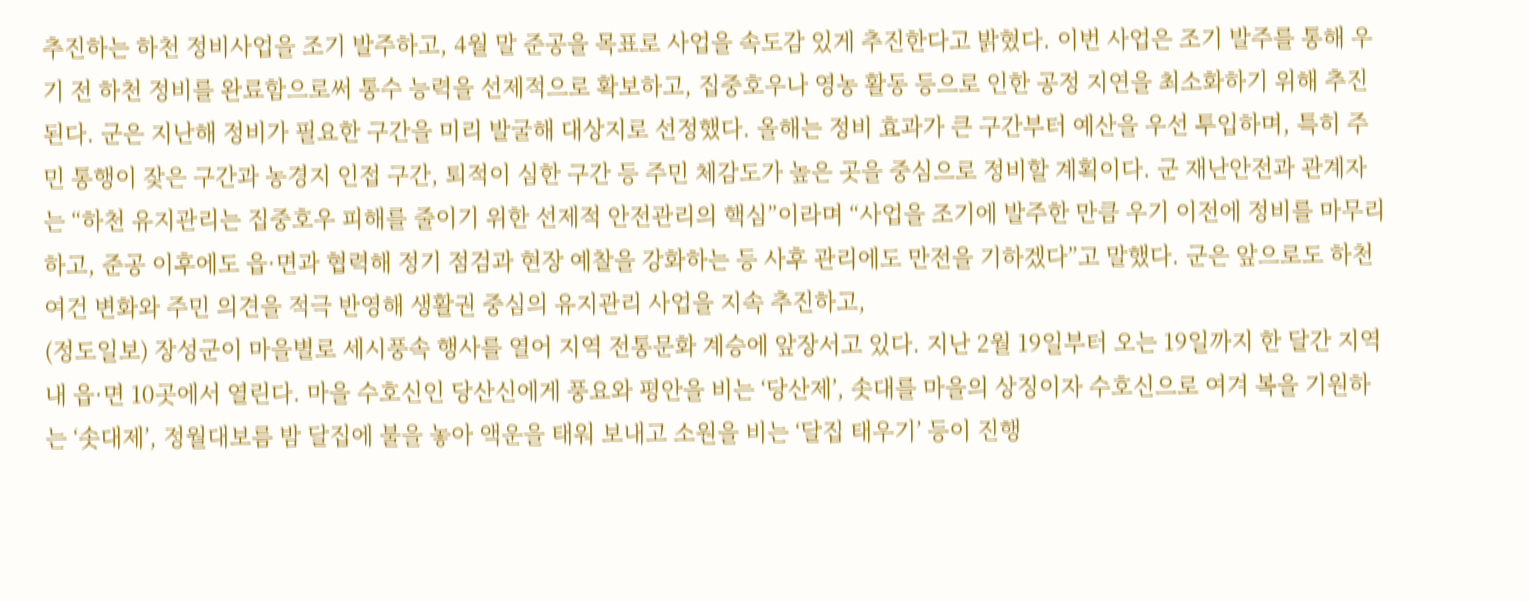추진하는 하천 정비사업을 조기 발주하고, 4월 말 준공을 목표로 사업을 속도감 있게 추진한다고 밝혔다. 이번 사업은 조기 발주를 통해 우기 전 하천 정비를 완료함으로써 통수 능력을 선제적으로 확보하고, 집중호우나 영농 활동 등으로 인한 공정 지연을 최소화하기 위해 추진된다. 군은 지난해 정비가 필요한 구간을 미리 발굴해 대상지로 선정했다. 올해는 정비 효과가 큰 구간부터 예산을 우선 투입하며, 특히 주민 통행이 잦은 구간과 농경지 인접 구간, 퇴적이 심한 구간 등 주민 체감도가 높은 곳을 중심으로 정비할 계획이다. 군 재난안전과 관계자는 “하천 유지관리는 집중호우 피해를 줄이기 위한 선제적 안전관리의 핵심”이라며 “사업을 조기에 발주한 만큼 우기 이전에 정비를 마무리하고, 준공 이후에도 읍·면과 협력해 정기 점검과 현장 예찰을 강화하는 등 사후 관리에도 만전을 기하겠다”고 말했다. 군은 앞으로도 하천 여건 변화와 주민 의견을 적극 반영해 생활권 중심의 유지관리 사업을 지속 추진하고,
(정도일보) 장성군이 마을별로 세시풍속 행사를 열어 지역 전통문화 계승에 앞장서고 있다. 지난 2월 19일부터 오는 19일까지 한 달간 지역 내 읍·면 10곳에서 열린다. 마을 수호신인 당산신에게 풍요와 평안을 비는 ‘당산제’, 솟대를 마을의 상징이자 수호신으로 여겨 복을 기원하는 ‘솟대제’, 정월대보름 밤 달집에 불을 놓아 액운을 태워 보내고 소원을 비는 ‘달집 태우기’ 등이 진행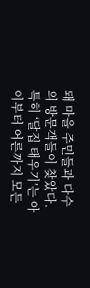돼 마을 주민들과 다수의 방문객들이 찾았다. 특히 ‘달집 태우기’는 아이부터 어른까지 모든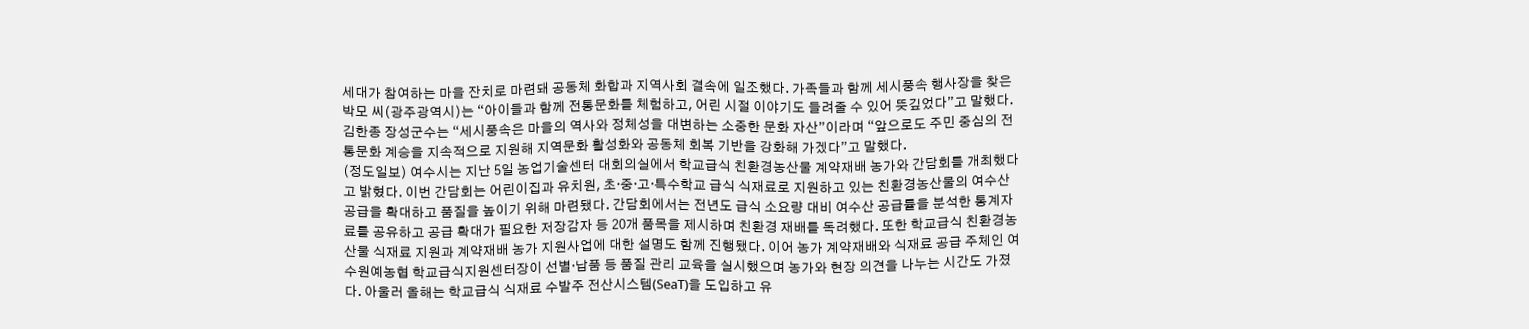세대가 참여하는 마을 잔치로 마련돼 공동체 화합과 지역사회 결속에 일조했다. 가족들과 함께 세시풍속 행사장을 찾은 박모 씨(광주광역시)는 “아이들과 함께 전통문화를 체험하고, 어린 시절 이야기도 들려줄 수 있어 뜻깊었다”고 말했다. 김한종 장성군수는 “세시풍속은 마을의 역사와 정체성을 대변하는 소중한 문화 자산”이라며 “앞으로도 주민 중심의 전통문화 계승을 지속적으로 지원해 지역문화 활성화와 공동체 회복 기반을 강화해 가겠다”고 말했다.
(정도일보) 여수시는 지난 5일 농업기술센터 대회의실에서 학교급식 친환경농산물 계약재배 농가와 간담회를 개최했다고 밝혔다. 이번 간담회는 어린이집과 유치원, 초·중·고·특수학교 급식 식재료로 지원하고 있는 친환경농산물의 여수산 공급을 확대하고 품질을 높이기 위해 마련됐다. 간담회에서는 전년도 급식 소요량 대비 여수산 공급률을 분석한 통계자료를 공유하고 공급 확대가 필요한 저장감자 등 20개 품목을 제시하며 친환경 재배를 독려했다. 또한 학교급식 친환경농산물 식재료 지원과 계약재배 농가 지원사업에 대한 설명도 함께 진행됐다. 이어 농가 계약재배와 식재료 공급 주체인 여수원예농협 학교급식지원센터장이 선별·납품 등 품질 관리 교육을 실시했으며 농가와 현장 의견을 나누는 시간도 가졌다. 아울러 올해는 학교급식 식재료 수발주 전산시스템(SeaT)을 도입하고 유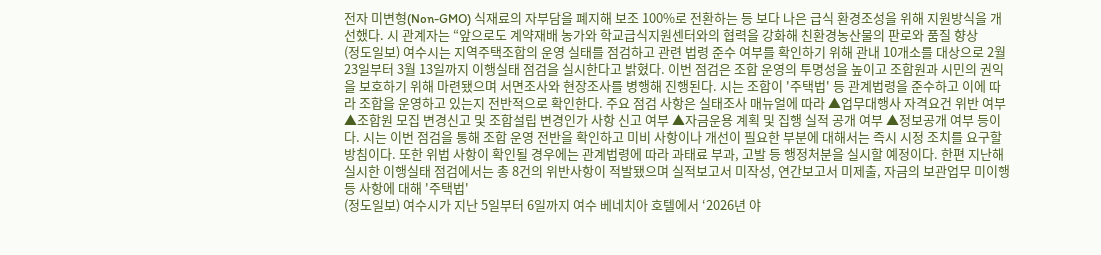전자 미변형(Non-GMO) 식재료의 자부담을 폐지해 보조 100%로 전환하는 등 보다 나은 급식 환경조성을 위해 지원방식을 개선했다. 시 관계자는 “앞으로도 계약재배 농가와 학교급식지원센터와의 협력을 강화해 친환경농산물의 판로와 품질 향상
(정도일보) 여수시는 지역주택조합의 운영 실태를 점검하고 관련 법령 준수 여부를 확인하기 위해 관내 10개소를 대상으로 2월 23일부터 3월 13일까지 이행실태 점검을 실시한다고 밝혔다. 이번 점검은 조합 운영의 투명성을 높이고 조합원과 시민의 권익을 보호하기 위해 마련됐으며 서면조사와 현장조사를 병행해 진행된다. 시는 조합이 '주택법' 등 관계법령을 준수하고 이에 따라 조합을 운영하고 있는지 전반적으로 확인한다. 주요 점검 사항은 실태조사 매뉴얼에 따라 ▲업무대행사 자격요건 위반 여부 ▲조합원 모집 변경신고 및 조합설립 변경인가 사항 신고 여부 ▲자금운용 계획 및 집행 실적 공개 여부 ▲정보공개 여부 등이다. 시는 이번 점검을 통해 조합 운영 전반을 확인하고 미비 사항이나 개선이 필요한 부분에 대해서는 즉시 시정 조치를 요구할 방침이다. 또한 위법 사항이 확인될 경우에는 관계법령에 따라 과태료 부과, 고발 등 행정처분을 실시할 예정이다. 한편 지난해 실시한 이행실태 점검에서는 총 8건의 위반사항이 적발됐으며 실적보고서 미작성, 연간보고서 미제출, 자금의 보관업무 미이행 등 사항에 대해 '주택법'
(정도일보) 여수시가 지난 5일부터 6일까지 여수 베네치아 호텔에서 ‘2026년 야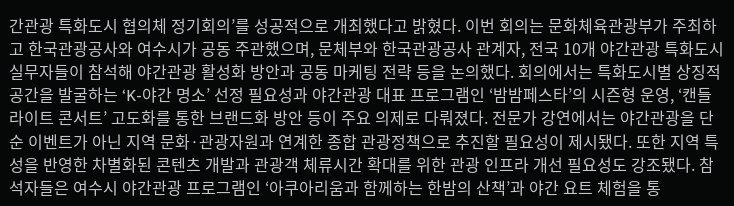간관광 특화도시 협의체 정기회의’를 성공적으로 개최했다고 밝혔다. 이번 회의는 문화체육관광부가 주최하고 한국관광공사와 여수시가 공동 주관했으며, 문체부와 한국관광공사 관계자, 전국 10개 야간관광 특화도시 실무자들이 참석해 야간관광 활성화 방안과 공동 마케팅 전략 등을 논의했다. 회의에서는 특화도시별 상징적 공간을 발굴하는 ‘K-야간 명소’ 선정 필요성과 야간관광 대표 프로그램인 ‘밤밤페스타’의 시즌형 운영, ‘캔들라이트 콘서트’ 고도화를 통한 브랜드화 방안 등이 주요 의제로 다뤄졌다. 전문가 강연에서는 야간관광을 단순 이벤트가 아닌 지역 문화·관광자원과 연계한 종합 관광정책으로 추진할 필요성이 제시됐다. 또한 지역 특성을 반영한 차별화된 콘텐츠 개발과 관광객 체류시간 확대를 위한 관광 인프라 개선 필요성도 강조됐다. 참석자들은 여수시 야간관광 프로그램인 ‘아쿠아리움과 함께하는 한밤의 산책’과 야간 요트 체험을 통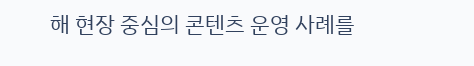해 현장 중심의 콘텐츠 운영 사례를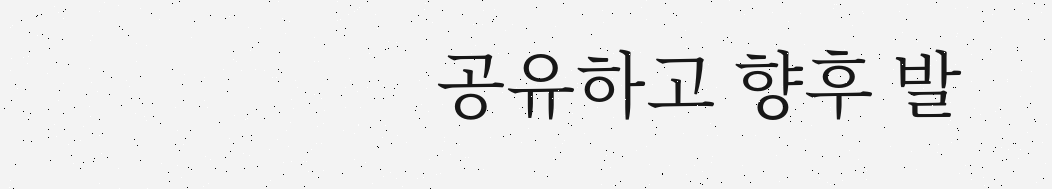공유하고 향후 발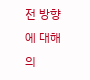전 방향에 대해 의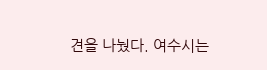견을 나눴다. 여수시는